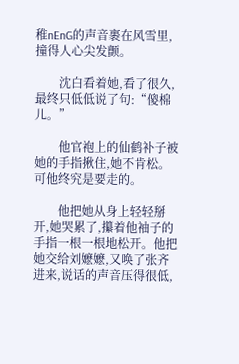稚nEnG的声音裹在风雪里,撞得人心尖发颤。

        沈白看着她,看了很久,最终只低低说了句:“傻棉儿。”

        他官袍上的仙鹤补子被她的手指揪住,她不肯松。可他终究是要走的。

        他把她从身上轻轻掰开,她哭累了,攥着他袖子的手指一根一根地松开。他把她交给刘嬷嬷,又唤了张齐进来,说话的声音压得很低,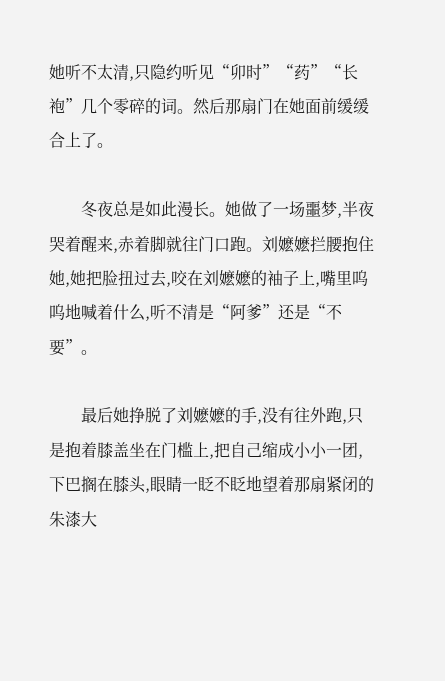她听不太清,只隐约听见“卯时”“药”“长袍”几个零碎的词。然后那扇门在她面前缓缓合上了。

        冬夜总是如此漫长。她做了一场噩梦,半夜哭着醒来,赤着脚就往门口跑。刘嬷嬷拦腰抱住她,她把脸扭过去,咬在刘嬷嬷的袖子上,嘴里呜呜地喊着什么,听不清是“阿爹”还是“不要”。

        最后她挣脱了刘嬷嬷的手,没有往外跑,只是抱着膝盖坐在门槛上,把自己缩成小小一团,下巴搁在膝头,眼睛一眨不眨地望着那扇紧闭的朱漆大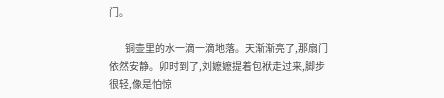门。

        铜壶里的水一滴一滴地落。天渐渐亮了,那扇门依然安静。卯时到了,刘嬷嬷提着包袱走过来,脚步很轻,像是怕惊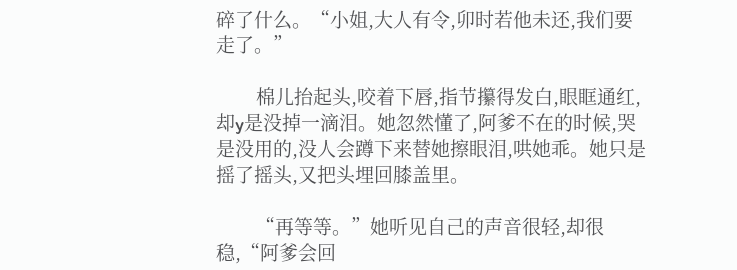碎了什么。“小姐,大人有令,卯时若他未还,我们要走了。”

        棉儿抬起头,咬着下唇,指节攥得发白,眼眶通红,却y是没掉一滴泪。她忽然懂了,阿爹不在的时候,哭是没用的,没人会蹲下来替她擦眼泪,哄她乖。她只是摇了摇头,又把头埋回膝盖里。

        “再等等。”她听见自己的声音很轻,却很稳,“阿爹会回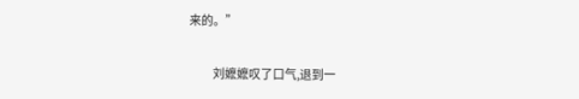来的。”

        刘嬷嬷叹了口气,退到一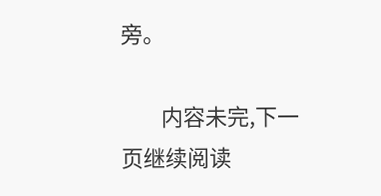旁。

        内容未完,下一页继续阅读